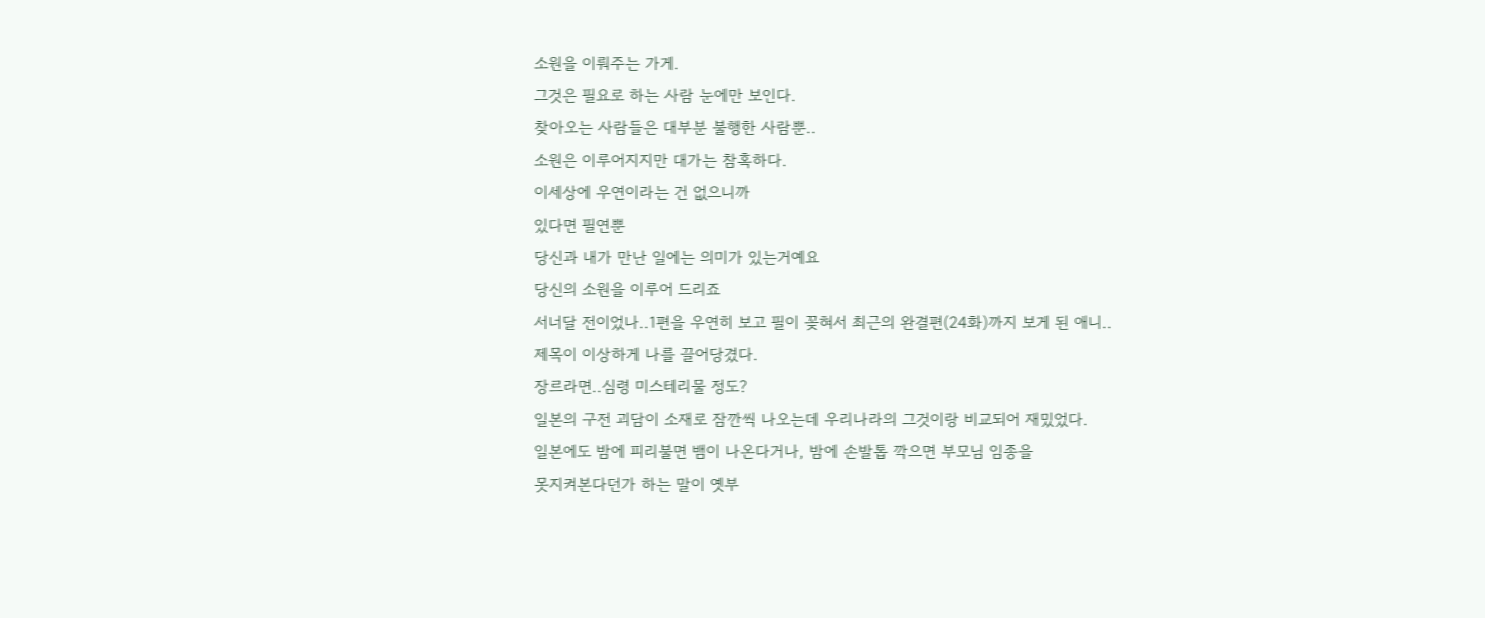소원을 이뤄주는 가게.
그것은 필요로 하는 사람 눈에만 보인다.
찾아오는 사람들은 대부분 불행한 사람뿐..
소원은 이루어지지만 대가는 참혹하다.
이세상에 우연이라는 건 없으니까
있다면 필연뿐
당신과 내가 만난 일에는 의미가 있는거예요
당신의 소원을 이루어 드리죠
서너달 전이었나..1편을 우연히 보고 필이 꽂혀서 최근의 완결편(24화)까지 보게 된 애니..
제목이 이상하게 나를 끌어당겼다.
장르라면..심령 미스테리물 정도?
일본의 구전 괴담이 소재로 잠깐씩 나오는데 우리나라의 그것이랑 비교되어 재밌었다.
일본에도 밤에 피리불면 뱀이 나온다거나, 밤에 손발톱 깍으면 부모님 임종을
못지켜본다던가 하는 말이 옛부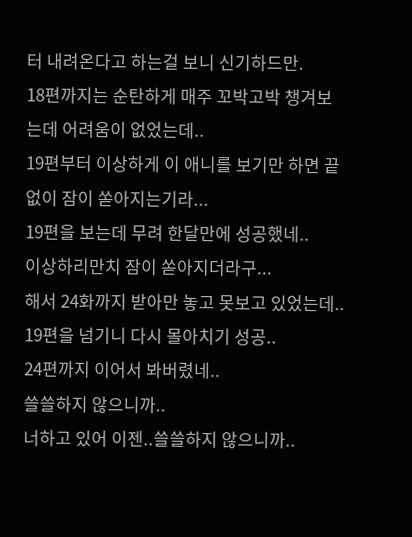터 내려온다고 하는걸 보니 신기하드만.
18편까지는 순탄하게 매주 꼬박고박 챙겨보는데 어려움이 없었는데..
19편부터 이상하게 이 애니를 보기만 하면 끝없이 잠이 쏟아지는기라...
19편을 보는데 무려 한달만에 성공했네..
이상하리만치 잠이 쏟아지더라구...
해서 24화까지 받아만 놓고 못보고 있었는데..
19편을 넘기니 다시 몰아치기 성공..
24편까지 이어서 봐버렸네..
쓸쓸하지 않으니까..
너하고 있어 이젠..쓸쓸하지 않으니까..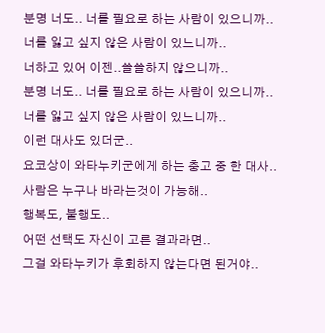분명 너도.. 너를 필요로 하는 사람이 있으니까..
너를 잃고 싶지 않은 사람이 있느니까..
너하고 있어 이젠..쓸쓸하지 않으니까..
분명 너도.. 너를 필요로 하는 사람이 있으니까..
너를 잃고 싶지 않은 사람이 있느니까..
이런 대사도 있더군..
요코상이 와타누키군에게 하는 충고 중 한 대사..
사람은 누구나 바라는것이 가능해..
행복도, 불행도..
어떤 선택도 자신이 고른 결과라면..
그걸 와타누키가 후회하지 않는다면 된거야..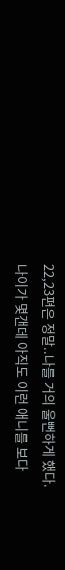22,23편은 정말..나를 거의 울뻔하게 했다.
나이가 몇갠데 아직도 이런 애니를 보다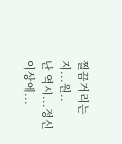찔끔거리는지...원..
난 역시...정신이상에...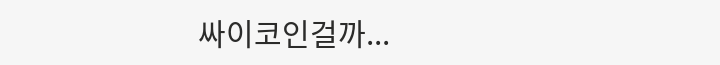싸이코인걸까...